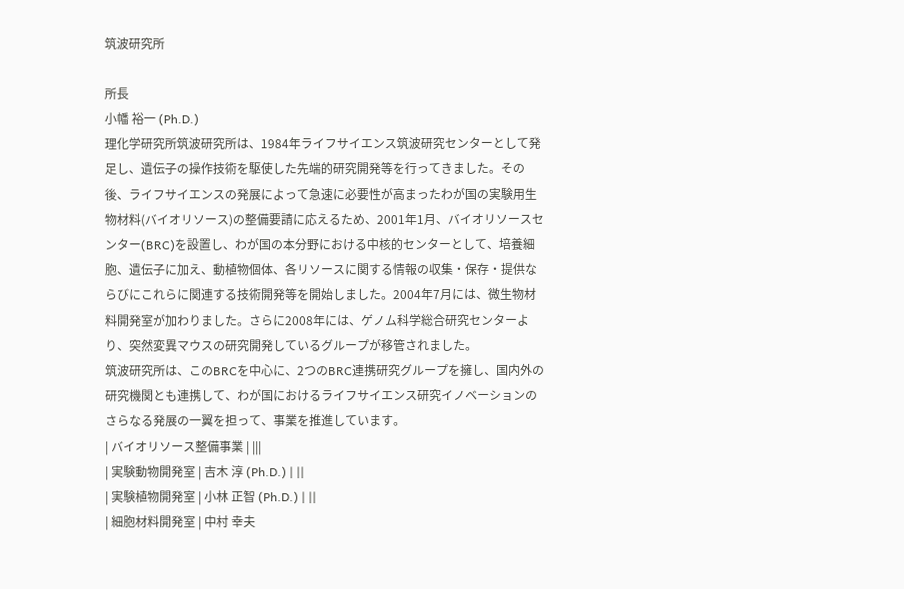筑波研究所

所長
小幡 裕一 (Ph.D.)
理化学研究所筑波研究所は、1984年ライフサイエンス筑波研究センターとして発足し、遺伝子の操作技術を駆使した先端的研究開発等を行ってきました。その後、ライフサイエンスの発展によって急速に必要性が高まったわが国の実験用生物材料(バイオリソース)の整備要請に応えるため、2001年1月、バイオリソースセンター(BRC)を設置し、わが国の本分野における中核的センターとして、培養細胞、遺伝子に加え、動植物個体、各リソースに関する情報の収集・保存・提供ならびにこれらに関連する技術開発等を開始しました。2004年7月には、微生物材料開発室が加わりました。さらに2008年には、ゲノム科学総合研究センターより、突然変異マウスの研究開発しているグループが移管されました。
筑波研究所は、このBRCを中心に、2つのBRC連携研究グループを擁し、国内外の研究機関とも連携して、わが国におけるライフサイエンス研究イノベーションのさらなる発展の一翼を担って、事業を推進しています。
| バイオリソース整備事業 | |||
| 実験動物開発室 | 吉木 淳 (Ph.D.) | ||
| 実験植物開発室 | 小林 正智 (Ph.D.) | ||
| 細胞材料開発室 | 中村 幸夫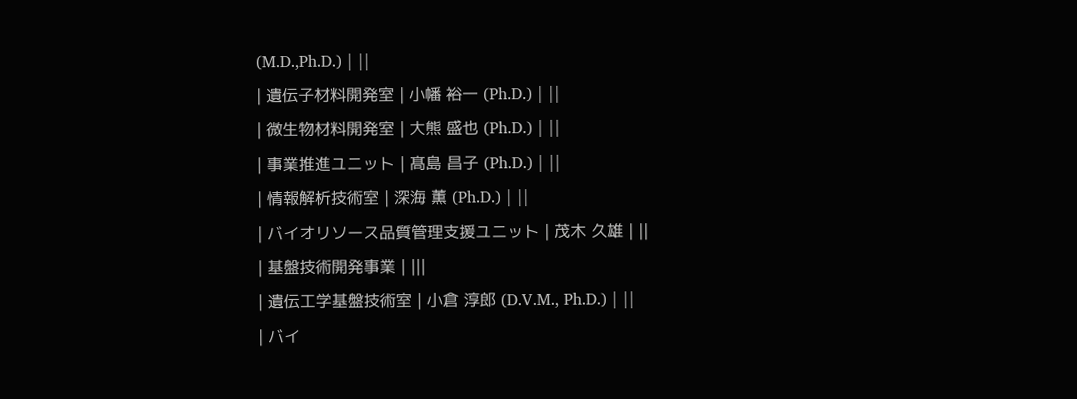(M.D.,Ph.D.) | ||
| 遺伝子材料開発室 | 小幡 裕一 (Ph.D.) | ||
| 微生物材料開発室 | 大熊 盛也 (Ph.D.) | ||
| 事業推進ユニット | 髙島 昌子 (Ph.D.) | ||
| 情報解析技術室 | 深海 薫 (Ph.D.) | ||
| バイオリソース品質管理支援ユニット | 茂木 久雄 | ||
| 基盤技術開発事業 | |||
| 遺伝工学基盤技術室 | 小倉 淳郎 (D.V.M., Ph.D.) | ||
| バイ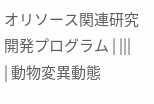オリソース関連研究開発プログラム | |||
| 動物変異動態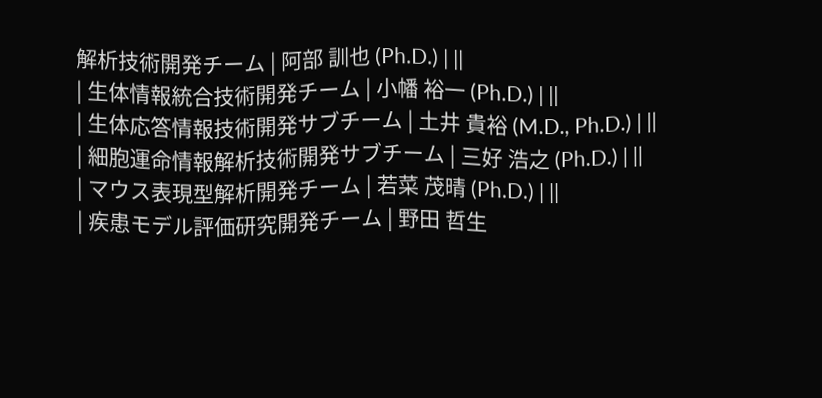解析技術開発チーム | 阿部 訓也 (Ph.D.) | ||
| 生体情報統合技術開発チーム | 小幡 裕一 (Ph.D.) | ||
| 生体応答情報技術開発サブチーム | 土井 貴裕 (M.D., Ph.D.) | ||
| 細胞運命情報解析技術開発サブチーム | 三好 浩之 (Ph.D.) | ||
| マウス表現型解析開発チーム | 若菜 茂晴 (Ph.D.) | ||
| 疾患モデル評価研究開発チーム | 野田 哲生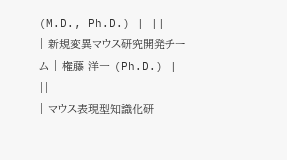(M.D., Ph.D.) | ||
| 新規変異マウス研究開発チーム | 権藤 洋一 (Ph.D.) | ||
| マウス表現型知識化研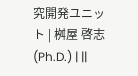究開発ユニット | 桝屋 啓志 (Ph.D.) | ||